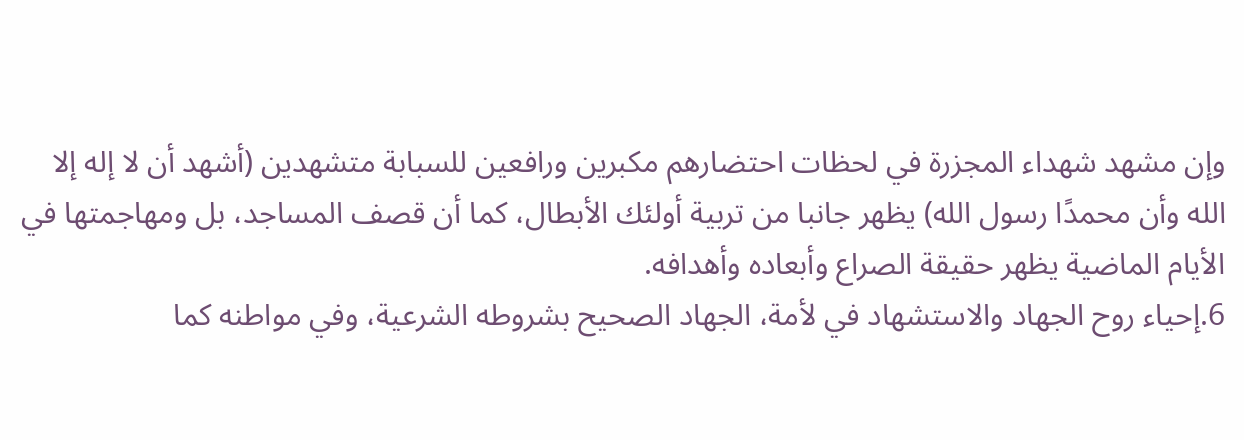وإن مشهد شهداء المجزرة في لحظات احتضارهم مكبرين ورافعين للسبابة متشهدين (أشهد أن لا إله إلا الله وأن محمدًا رسول الله) يظهر جانبا من تربية أولئك الأبطال، كما أن قصف المساجد، بل ومهاجمتها في الأيام الماضية يظهر حقيقة الصراع وأبعاده وأهدافه.
6.إحياء روح الجهاد والاستشهاد في لأمة، الجهاد الصحيح بشروطه الشرعية، وفي مواطنه كما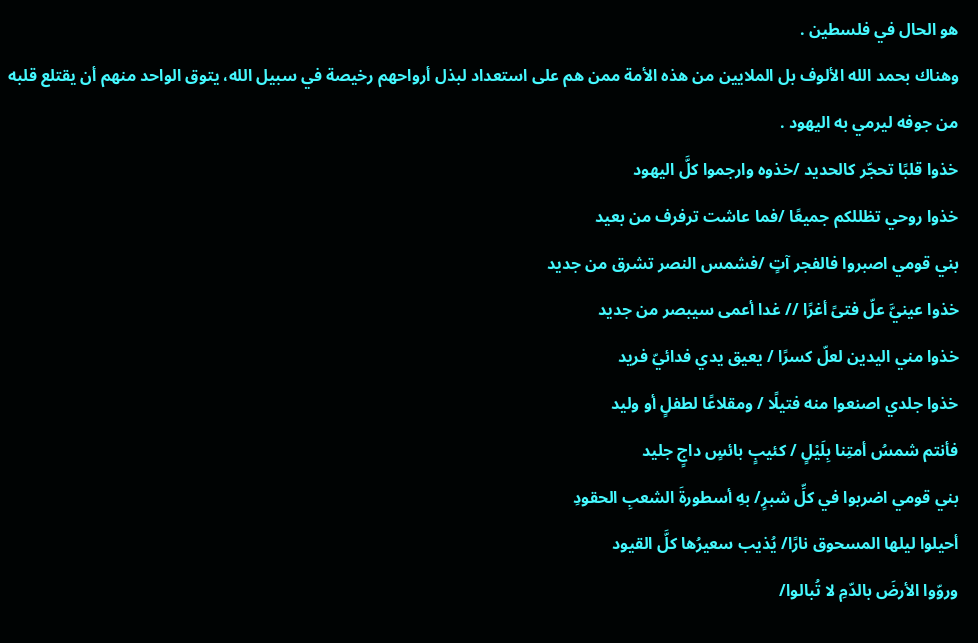هو الحال في فلسطين .
وهناك بحمد الله الألوف بل الملايين من هذه الأمة ممن هم على استعداد لبذل أرواحهم رخيصة في سبيل الله، يتوق الواحد منهم أن يقتلع قلبه من جوفه ليرمي به اليهود .
خذوا قلبًا تحجّر كالحديد /خذوه وارجموا كلَّ اليهود
خذوا روحي تظللكم جميعًا /فما عاشت ترفرف من بعيد
بني قومي اصبروا فالفجر آتٍ /فشمس النصر تشرق من جديد
خذوا عينيَّ علّ فتىً أغرًا // غدا أعمى سيبصر من جديد
خذوا مني اليدين لعلّ كسرًا / يعيق يدي فدائيّ فريد
خذوا جلدي اصنعوا منه فتيلًا / ومقلاعًا لطفلٍ أو وليد
فأنتم شمسُ أمتِنا بِلَيْلٍ / كئيبٍ بائسٍ داجٍ جليد
بني قومي اضربوا في كلِّ شبرٍ/ بهِ أسطورةَ الشعبِ الحقودِ
أحيلوا ليلها المسحوق نارًا/ يُذيب سعيرُها كلَّ القيود
وروّوا الأرضَ بالدّمِ لا تُبالوا/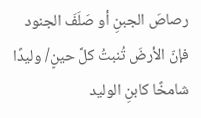رصاصَ الجبنِ أو صَلَفَ الجنود
فإنّ الأرضَ تُنبتُ كلَّ حينٍ/ وليدًا شامخًا كابنِ الوليد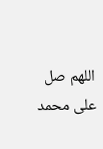اللهم صل على محمد